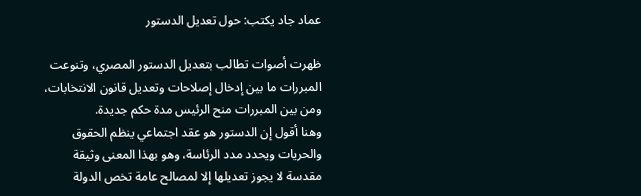عماد جاد يكتب: حول تعديل الدستور

ظهرت أصوات تطالب بتعديل الدستور المصري، وتنوعت المبررات ما بين إدخال إصلاحات وتعديل قانون الانتخابات، ومن بين المبررات منح الرئيس مدة حكم جديدة.
وهنا أقول إن الدستور هو عقد اجتماعي ينظم الحقوق والحريات ويحدد مدد الرئاسة، وهو بهذا المعنى وثيقة مقدسة لا يجوز تعديلها إلا لمصالح عامة تخص الدولة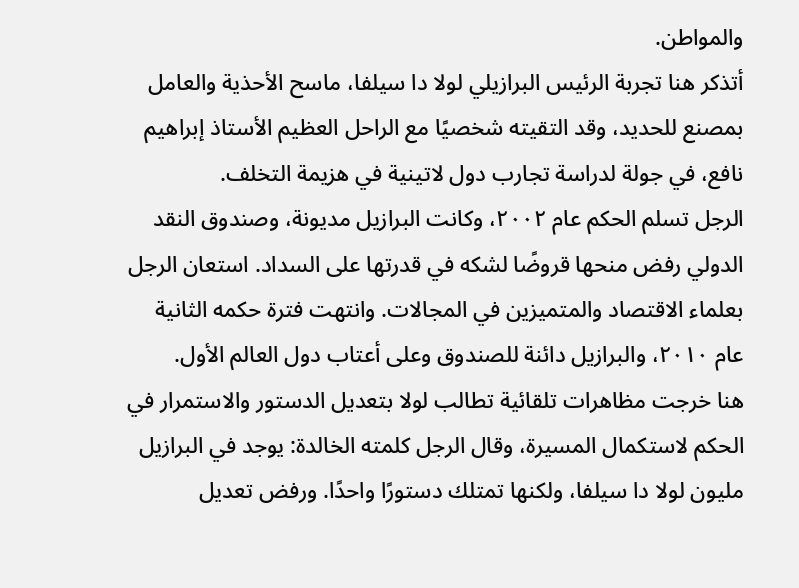والمواطن.
أتذكر هنا تجربة الرئيس البرازيلي لولا دا سيلفا، ماسح الأحذية والعامل بمصنع للحديد، وقد التقيته شخصيًا مع الراحل العظيم الأستاذ إبراهيم نافع، في جولة لدراسة تجارب دول لاتينية في هزيمة التخلف.
الرجل تسلم الحكم عام ٢٠٠٢، وكانت البرازيل مديونة، وصندوق النقد الدولي رفض منحها قروضًا لشكه في قدرتها على السداد. استعان الرجل بعلماء الاقتصاد والمتميزين في المجالات. وانتهت فترة حكمه الثانية عام ٢٠١٠، والبرازيل دائنة للصندوق وعلى أعتاب دول العالم الأول.
هنا خرجت مظاهرات تلقائية تطالب لولا بتعديل الدستور والاستمرار في الحكم لاستكمال المسيرة، وقال الرجل كلمته الخالدة: يوجد في البرازيل مليون لولا دا سيلفا، ولكنها تمتلك دستورًا واحدًا. ورفض تعديل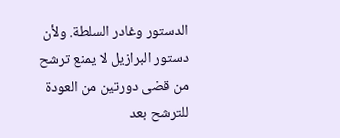الدستور وغادر السلطة. ولأن دستور البرازيل لا يمنع ترشح من قضى دورتين من العودة للترشح بعد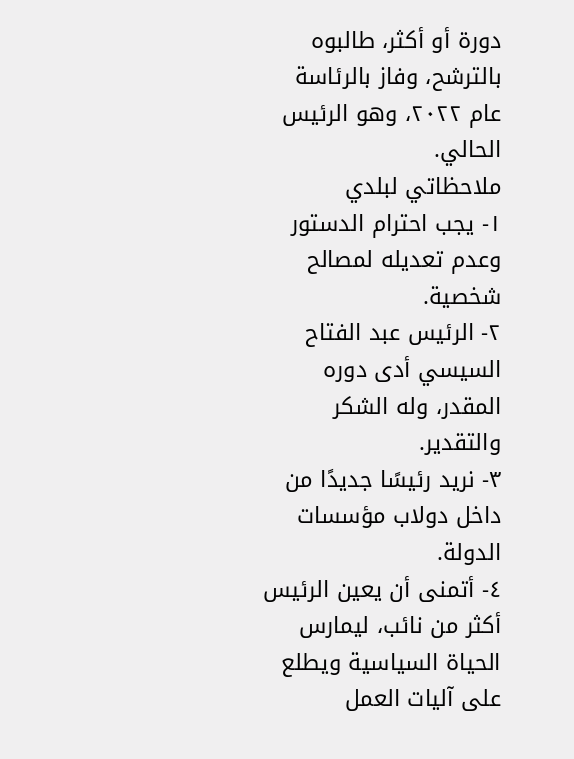دورة أو أكثر، طالبوه بالترشح، وفاز بالرئاسة عام ٢٠٢٢، وهو الرئيس الحالي.
ملاحظاتي لبلدي
١- يجب احترام الدستور وعدم تعديله لمصالح شخصية.
٢- الرئيس عبد الفتاح السيسي أدى دوره المقدر، وله الشكر والتقدير.
٣- نريد رئيسًا جديدًا من داخل دولاب مؤسسات الدولة.
٤- أتمنى أن يعين الرئيس أكثر من نائب، ليمارس الحياة السياسية ويطلع على آليات العمل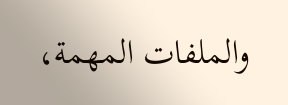والملفات المهمة،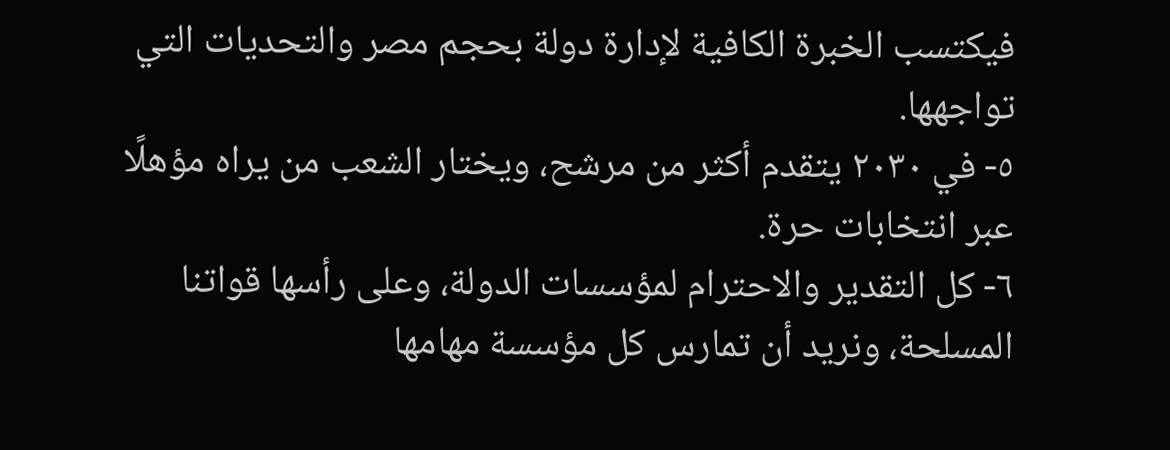فيكتسب الخبرة الكافية لإدارة دولة بحجم مصر والتحديات التي تواجهها.
٥- في ٢٠٣٠ يتقدم أكثر من مرشح، ويختار الشعب من يراه مؤهلًا عبر انتخابات حرة.
٦- كل التقدير والاحترام لمؤسسات الدولة، وعلى رأسها قواتنا المسلحة، ونريد أن تمارس كل مؤسسة مهامها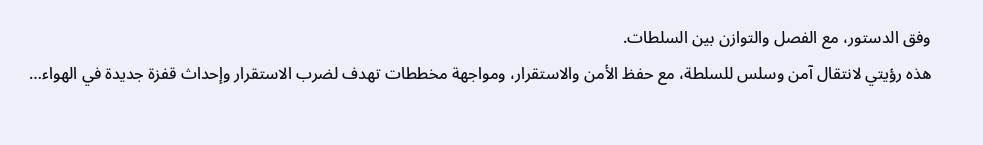وفق الدستور، مع الفصل والتوازن بين السلطات.
هذه رؤيتي لانتقال آمن وسلس للسلطة، مع حفظ الأمن والاستقرار، ومواجهة مخططات تهدف لضرب الاستقرار وإحداث قفزة جديدة في الهواء…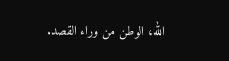الله، الوطن من وراء القصد.